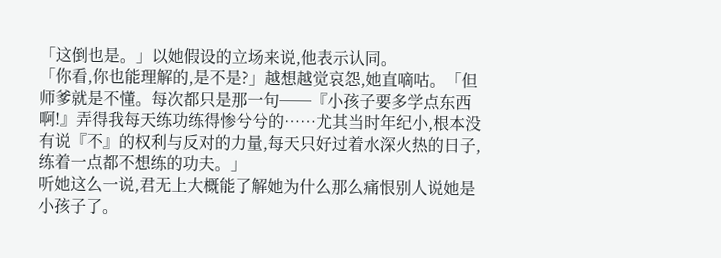「这倒也是。」以她假设的立场来说,他表示认同。
「你看,你也能理解的,是不是?」越想越觉哀怨,她直嘀咕。「但师爹就是不懂。每次都只是那一句──『小孩子要多学点东西啊!』弄得我每天练功练得惨兮兮的……尤其当时年纪小,根本没有说『不』的权利与反对的力量,每天只好过着水深火热的日子,练着一点都不想练的功夫。」
听她这么一说,君无上大概能了解她为什么那么痛恨别人说她是小孩子了。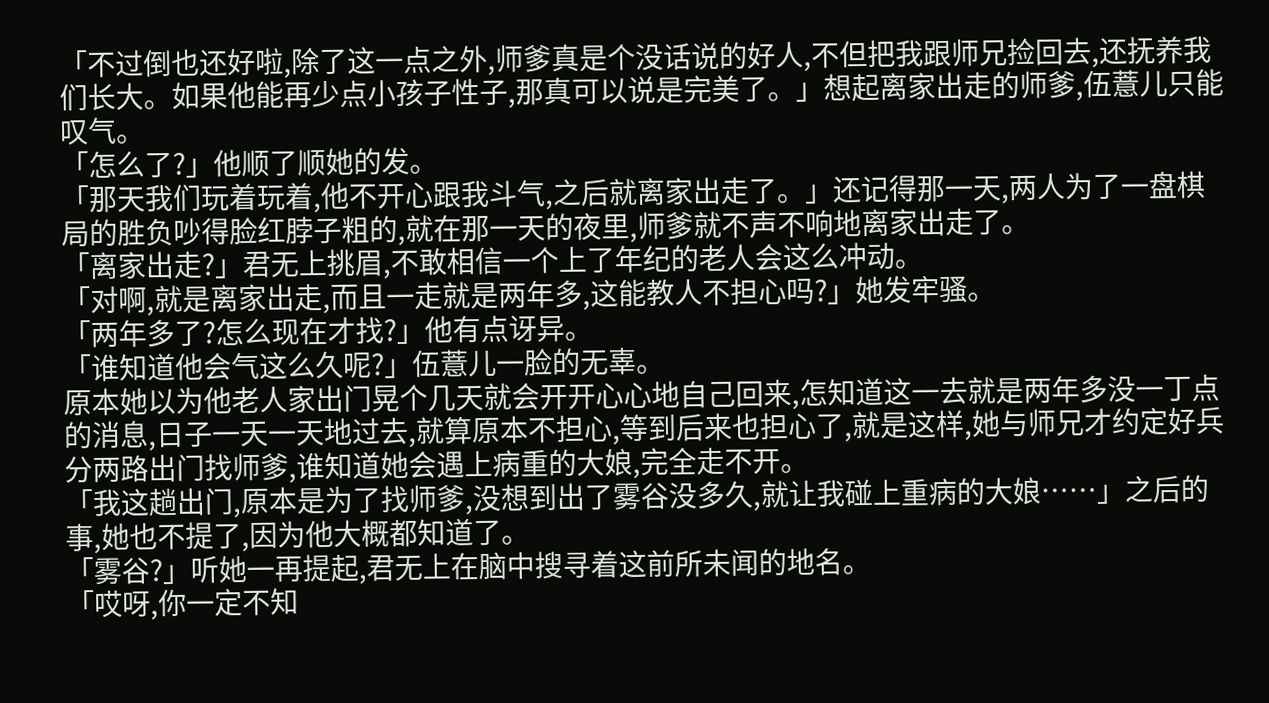「不过倒也还好啦,除了这一点之外,师爹真是个没话说的好人,不但把我跟师兄捡回去,还抚养我们长大。如果他能再少点小孩子性子,那真可以说是完美了。」想起离家出走的师爹,伍薏儿只能叹气。
「怎么了?」他顺了顺她的发。
「那天我们玩着玩着,他不开心跟我斗气,之后就离家出走了。」还记得那一天,两人为了一盘棋局的胜负吵得脸红脖子粗的,就在那一天的夜里,师爹就不声不响地离家出走了。
「离家出走?」君无上挑眉,不敢相信一个上了年纪的老人会这么冲动。
「对啊,就是离家出走,而且一走就是两年多,这能教人不担心吗?」她发牢骚。
「两年多了?怎么现在才找?」他有点讶异。
「谁知道他会气这么久呢?」伍薏儿一脸的无辜。
原本她以为他老人家出门晃个几天就会开开心心地自己回来,怎知道这一去就是两年多没一丁点的消息,日子一天一天地过去,就算原本不担心,等到后来也担心了,就是这样,她与师兄才约定好兵分两路出门找师爹,谁知道她会遇上病重的大娘,完全走不开。
「我这趟出门,原本是为了找师爹,没想到出了雾谷没多久,就让我碰上重病的大娘……」之后的事,她也不提了,因为他大概都知道了。
「雾谷?」听她一再提起,君无上在脑中搜寻着这前所未闻的地名。
「哎呀,你一定不知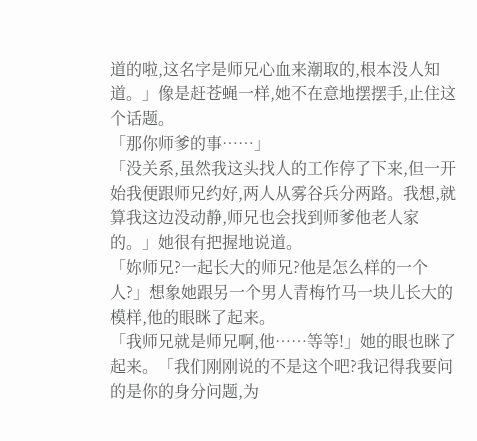道的啦,这名字是师兄心血来潮取的,根本没人知道。」像是赶苍蝇一样,她不在意地摆摆手,止住这个话题。
「那你师爹的事……」
「没关系,虽然我这头找人的工作停了下来,但一开始我便跟师兄约好,两人从雾谷兵分两路。我想,就算我这边没动静,师兄也会找到师爹他老人家的。」她很有把握地说道。
「妳师兄?一起长大的师兄?他是怎么样的一个人?」想象她跟另一个男人青梅竹马一块儿长大的模样,他的眼眯了起来。
「我师兄就是师兄啊,他……等等!」她的眼也眯了起来。「我们刚刚说的不是这个吧?我记得我要问的是你的身分问题,为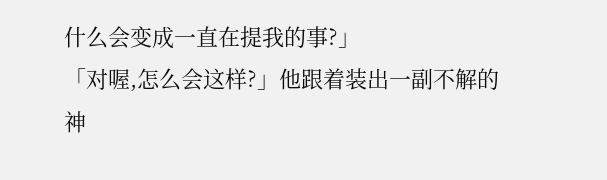什么会变成一直在提我的事?」
「对喔,怎么会这样?」他跟着装出一副不解的神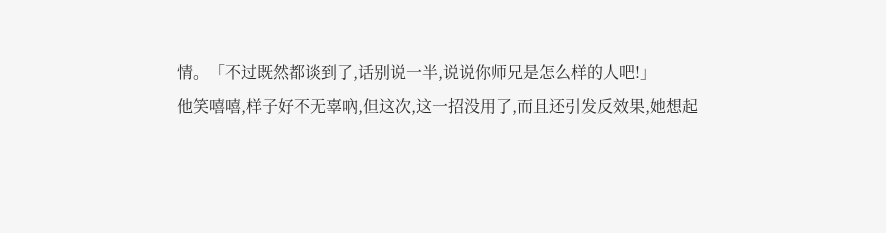情。「不过既然都谈到了,话别说一半,说说你师兄是怎么样的人吧!」
他笑嘻嘻,样子好不无辜吶,但这次,这一招没用了,而且还引发反效果,她想起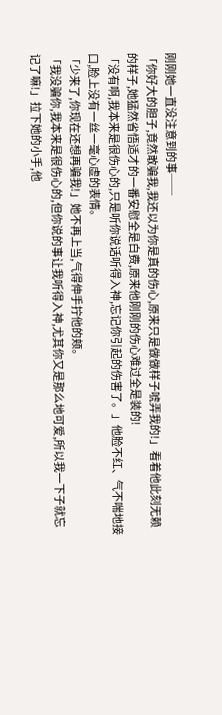刚刚她一直没注意到的事──
「你好大的胆子,竟然敢骗我,我还以为你是真的伤心,原来只是做做样子唬弄我的!」看着他此刻无赖的样子,她猛然省悟适才的一番安慰全是白费,原来他刚刚的伤心难过全是装的!
「没有啊,我本来是很伤心的,只是听你说话听得入神,忘记你引起的伤害了。」他脸不红、气不喘地接口,脸上没有一丝一毫心虚的表情。
「少来了,你现在还想再骗我!」她不再上当,气得伸手拧他的颊。
「我没骗你,我本来是很伤心的,但你说的事让我听得入神,尤其你又是那么地可爱,所以我一下子就忘记了嘛!」拉下她的小手,他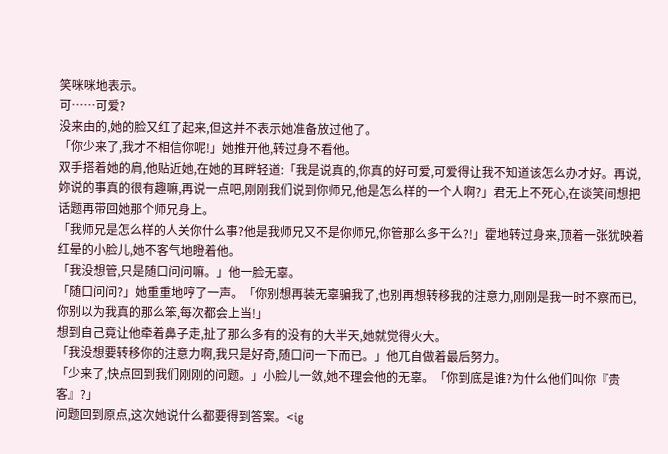笑咪咪地表示。
可……可爱?
没来由的,她的脸又红了起来,但这并不表示她准备放过他了。
「你少来了,我才不相信你呢!」她推开他,转过身不看他。
双手搭着她的肩,他贴近她,在她的耳畔轻道:「我是说真的,你真的好可爱,可爱得让我不知道该怎么办才好。再说,妳说的事真的很有趣嘛,再说一点吧,刚刚我们说到你师兄,他是怎么样的一个人啊?」君无上不死心,在谈笑间想把话题再带回她那个师兄身上。
「我师兄是怎么样的人关你什么事?他是我师兄又不是你师兄,你管那么多干么?!」霍地转过身来,顶着一张犹映着红晕的小脸儿,她不客气地瞪着他。
「我没想管,只是随口问问嘛。」他一脸无辜。
「随口问问?」她重重地哼了一声。「你别想再装无辜骗我了,也别再想转移我的注意力,刚刚是我一时不察而已,你别以为我真的那么笨,每次都会上当!」
想到自己竟让他牵着鼻子走,扯了那么多有的没有的大半天,她就觉得火大。
「我没想要转移你的注意力啊,我只是好奇,随口问一下而已。」他兀自做着最后努力。
「少来了,快点回到我们刚刚的问题。」小脸儿一敛,她不理会他的无辜。「你到底是谁?为什么他们叫你『贵客』?」
问题回到原点,这次她说什么都要得到答案。<ig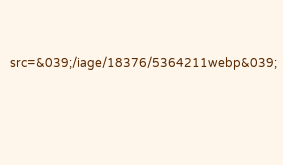src=&039;/iage/18376/5364211webp&039;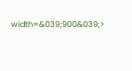width=&039;900&039;>